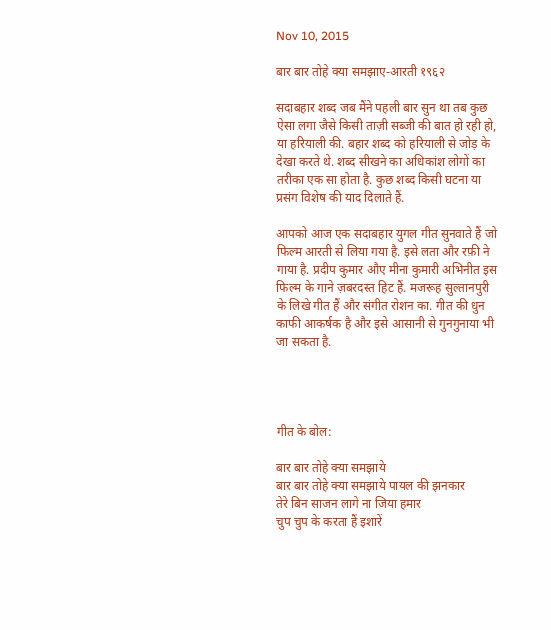Nov 10, 2015

बार बार तोहे क्या समझाए-आरती १९६२

सदाबहार शब्द जब मैंने पहली बार सुन था तब कुछ
ऐसा लगा जैसे किसी ताज़ी सब्जी की बात हो रही हो,
या हरियाली की. बहार शब्द को हरियाली से जोड़ के
देखा करते थे. शब्द सीखने का अधिकांश लोगों का
तरीका एक सा होता है. कुछ शब्द किसी घटना या
प्रसंग विशेष की याद दिलाते हैं.

आपको आज एक सदाबहार युगल गीत सुनवाते हैं जो
फिल्म आरती से लिया गया है. इसे लता और रफ़ी ने
गाया है. प्रदीप कुमार औए मीना कुमारी अभिनीत इस
फिल्म के गाने ज़बरदस्त हिट हैं. मजरूह सुल्तानपुरी
के लिखे गीत हैं और संगीत रोशन का. गीत की धुन
काफी आकर्षक है और इसे आसानी से गुनगुनाया भी
जा सकता है.




गीत के बोल:

बार बार तोहे क्या समझाये
बार बार तोहे क्या समझाये पायल की झनकार
तेरे बिन साजन लागे ना जिया हमार
चुप चुप के करता हैं इशारें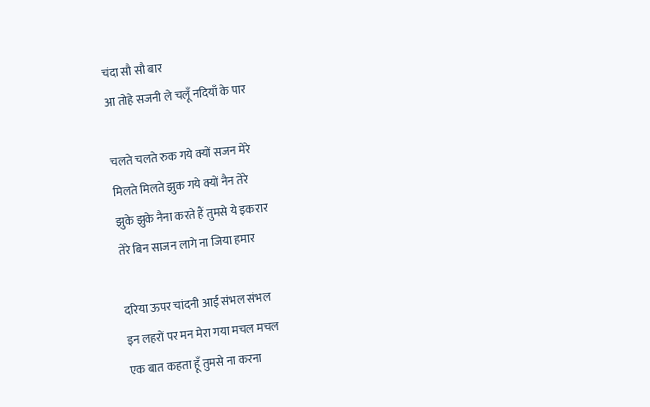चंदा सौ सौ बार
आ तोहे सजनी ले चलूँ नदियाँ के पार

चलते चलते रुक गये क्यों सजन मेरे
मिलते मिलते झुक गये क्यों नैन तेरे
झुके झुके नैना करते हैं तुमसे ये इकरार
तेरे बिन साजन लागे ना जिया हमार

दरिया ऊपर चांदनी आई संभल संभल
इन लहरों पर मन मेरा गया मचल मचल
एक बात कहता हूँ तुमसे ना करना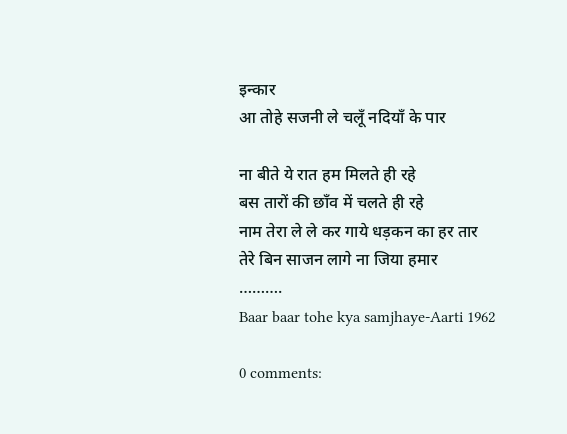इन्कार
आ तोहे सजनी ले चलूँ नदियाँ के पार

ना बीते ये रात हम मिलते ही रहे
बस तारों की छाँव में चलते ही रहे
नाम तेरा ले ले कर गाये धड़कन का हर तार
तेरे बिन साजन लागे ना जिया हमार
……….
Baar baar tohe kya samjhaye-Aarti 1962

0 comments: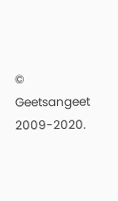© Geetsangeet 2009-2020.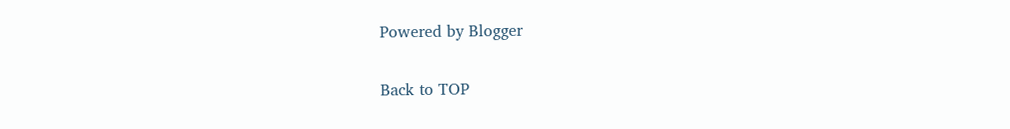Powered by Blogger

Back to TOP